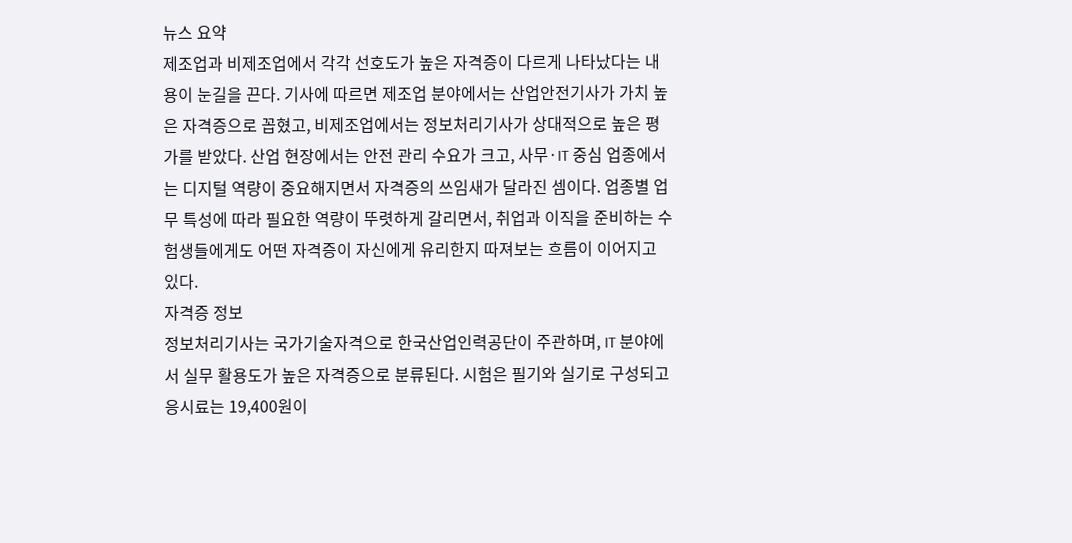뉴스 요약
제조업과 비제조업에서 각각 선호도가 높은 자격증이 다르게 나타났다는 내용이 눈길을 끈다. 기사에 따르면 제조업 분야에서는 산업안전기사가 가치 높은 자격증으로 꼽혔고, 비제조업에서는 정보처리기사가 상대적으로 높은 평가를 받았다. 산업 현장에서는 안전 관리 수요가 크고, 사무·IT 중심 업종에서는 디지털 역량이 중요해지면서 자격증의 쓰임새가 달라진 셈이다. 업종별 업무 특성에 따라 필요한 역량이 뚜렷하게 갈리면서, 취업과 이직을 준비하는 수험생들에게도 어떤 자격증이 자신에게 유리한지 따져보는 흐름이 이어지고 있다.
자격증 정보
정보처리기사는 국가기술자격으로 한국산업인력공단이 주관하며, IT 분야에서 실무 활용도가 높은 자격증으로 분류된다. 시험은 필기와 실기로 구성되고 응시료는 19,400원이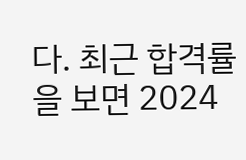다. 최근 합격률을 보면 2024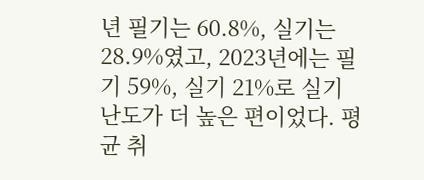년 필기는 60.8%, 실기는 28.9%였고, 2023년에는 필기 59%, 실기 21%로 실기 난도가 더 높은 편이었다. 평균 취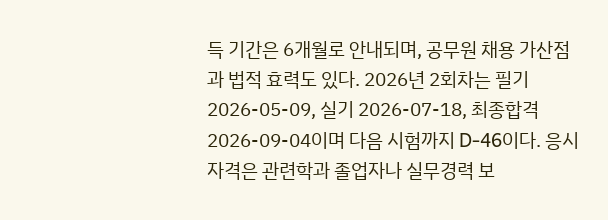득 기간은 6개월로 안내되며, 공무원 채용 가산점과 법적 효력도 있다. 2026년 2회차는 필기 2026-05-09, 실기 2026-07-18, 최종합격 2026-09-04이며 다음 시험까지 D-46이다. 응시 자격은 관련학과 졸업자나 실무경력 보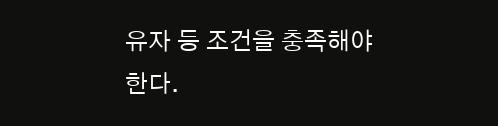유자 등 조건을 충족해야 한다.